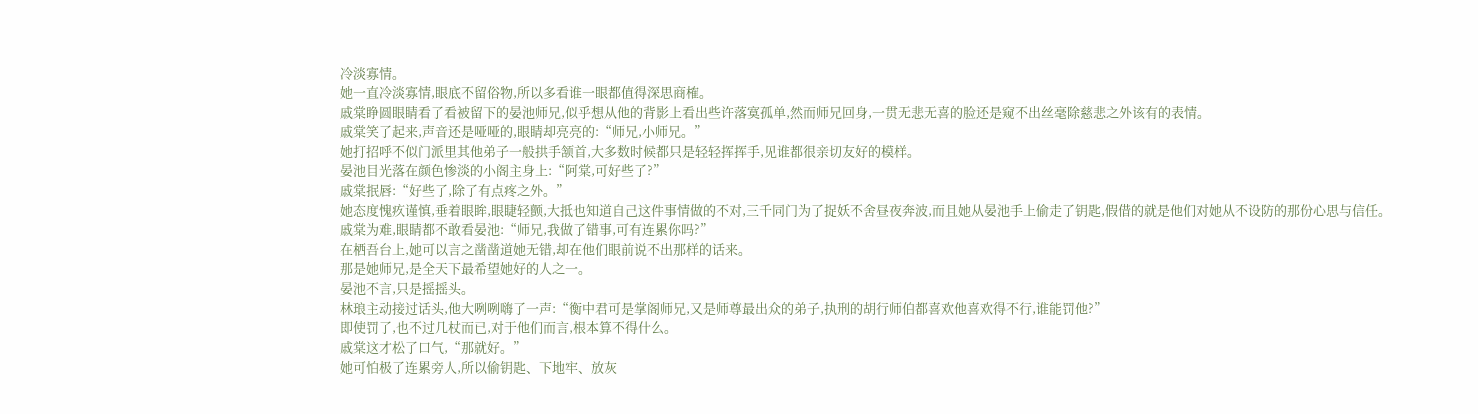冷淡寡情。
她一直冷淡寡情,眼底不留俗物,所以多看谁一眼都值得深思商榷。
戚棠睁圆眼睛看了看被留下的晏池师兄,似乎想从他的背影上看出些许落寞孤单,然而师兄回身,一贯无悲无喜的脸还是窥不出丝毫除慈悲之外该有的表情。
戚棠笑了起来,声音还是哑哑的,眼睛却亮亮的:“师兄,小师兄。”
她打招呼不似门派里其他弟子一般拱手颔首,大多数时候都只是轻轻挥挥手,见谁都很亲切友好的模样。
晏池目光落在颜色惨淡的小阁主身上:“阿棠,可好些了?”
戚棠抿唇:“好些了,除了有点疼之外。”
她态度愧疚谨慎,垂着眼眸,眼睫轻颤,大抵也知道自己这件事情做的不对,三千同门为了捉妖不舍昼夜奔波,而且她从晏池手上偷走了钥匙,假借的就是他们对她从不设防的那份心思与信任。
戚棠为难,眼睛都不敢看晏池:“师兄,我做了错事,可有连累你吗?”
在栖吾台上,她可以言之凿凿道她无错,却在他们眼前说不出那样的话来。
那是她师兄,是全天下最希望她好的人之一。
晏池不言,只是摇摇头。
林琅主动接过话头,他大咧咧嗨了一声:“衡中君可是掌阁师兄,又是师尊最出众的弟子,执刑的胡行师伯都喜欢他喜欢得不行,谁能罚他?”
即使罚了,也不过几杖而已,对于他们而言,根本算不得什么。
戚棠这才松了口气,“那就好。”
她可怕极了连累旁人,所以偷钥匙、下地牢、放灰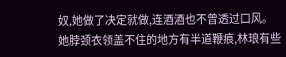奴,她做了决定就做,连酒酒也不曾透过口风。
她脖颈衣领盖不住的地方有半道鞭痕,林琅有些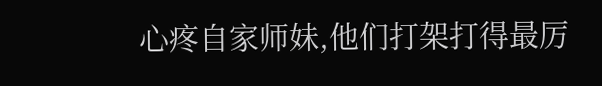心疼自家师妹,他们打架打得最厉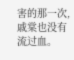害的那一次,戚棠也没有流过血。